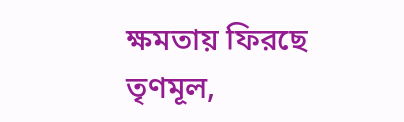ক্ষমতায় ফিরছে তৃণমূল,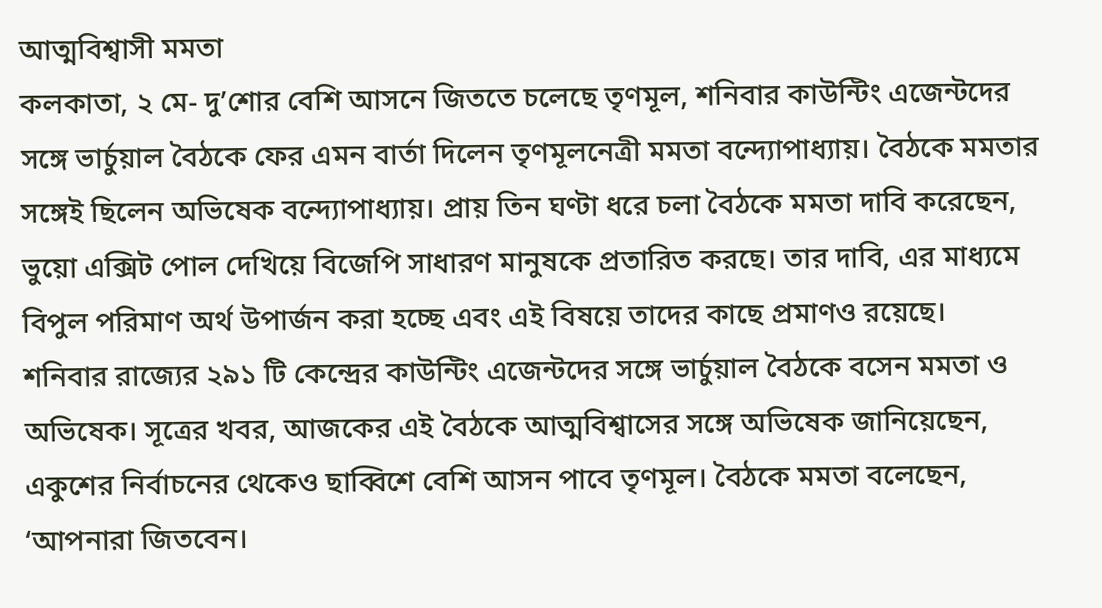আত্মবিশ্বাসী মমতা
কলকাতা, ২ মে- দু’শোর বেশি আসনে জিততে চলেছে তৃণমূল, শনিবার কাউন্টিং এজেন্টদের সঙ্গে ভার্চুয়াল বৈঠকে ফের এমন বার্তা দিলেন তৃণমূলনেত্রী মমতা বন্দ্যোপাধ্যায়। বৈঠকে মমতার সঙ্গেই ছিলেন অভিষেক বন্দ্যোপাধ্যায়। প্রায় তিন ঘণ্টা ধরে চলা বৈঠকে মমতা দাবি করেছেন, ভুয়ো এক্সিট পোল দেখিয়ে বিজেপি সাধারণ মানুষকে প্রতারিত করছে। তার দাবি, এর মাধ্যমে বিপুল পরিমাণ অর্থ উপার্জন করা হচ্ছে এবং এই বিষয়ে তাদের কাছে প্রমাণও রয়েছে।
শনিবার রাজ্যের ২৯১ টি কেন্দ্রের কাউন্টিং এজেন্টদের সঙ্গে ভার্চুয়াল বৈঠকে বসেন মমতা ও অভিষেক। সূত্রের খবর, আজকের এই বৈঠকে আত্মবিশ্বাসের সঙ্গে অভিষেক জানিয়েছেন, একুশের নির্বাচনের থেকেও ছাব্বিশে বেশি আসন পাবে তৃণমূল। বৈঠকে মমতা বলেছেন, ‘আপনারা জিতবেন।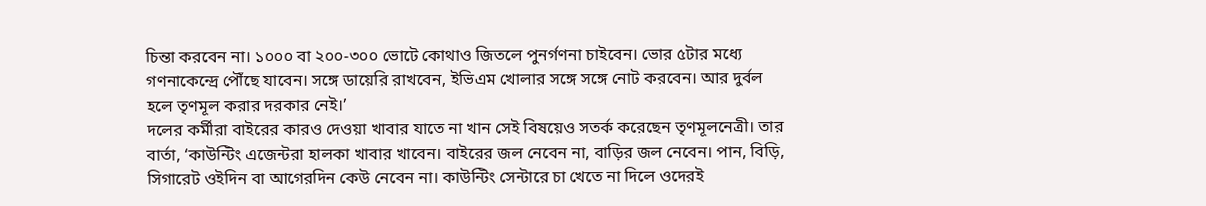চিন্তা করবেন না। ১০০০ বা ২০০-৩০০ ভোটে কোথাও জিতলে পুনর্গণনা চাইবেন। ভোর ৫টার মধ্যে গণনাকেন্দ্রে পৌঁছে যাবেন। সঙ্গে ডায়েরি রাখবেন, ইভিএম খোলার সঙ্গে সঙ্গে নোট করবেন। আর দুর্বল হলে তৃণমূল করার দরকার নেই।’
দলের কর্মীরা বাইরের কারও দেওয়া খাবার যাতে না খান সেই বিষয়েও সতর্ক করেছেন তৃণমূলনেত্রী। তার বার্তা, ‘কাউন্টিং এজেন্টরা হালকা খাবার খাবেন। বাইরের জল নেবেন না, বাড়ির জল নেবেন। পান, বিড়ি, সিগারেট ওইদিন বা আগেরদিন কেউ নেবেন না। কাউন্টিং সেন্টারে চা খেতে না দিলে ওদেরই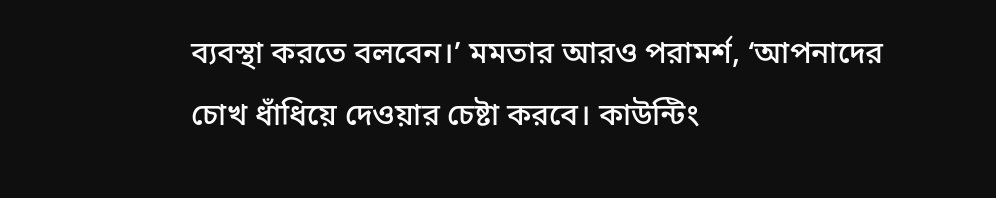ব্যবস্থা করতে বলবেন।’ মমতার আরও পরামর্শ, ‘আপনাদের চোখ ধাঁধিয়ে দেওয়ার চেষ্টা করবে। কাউন্টিং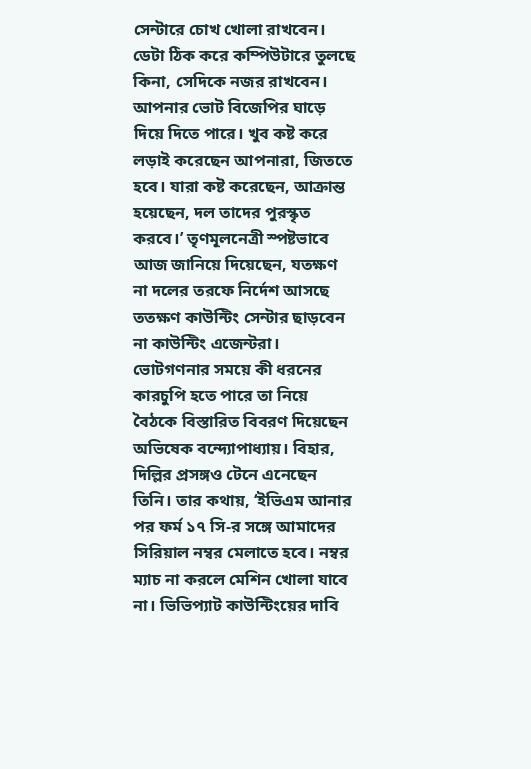সেন্টারে চোখ খোলা রাখবেন। ডেটা ঠিক করে কম্পিউটারে তুলছে কিনা, সেদিকে নজর রাখবেন। আপনার ভোট বিজেপির ঘাড়ে দিয়ে দিতে পারে। খুব কষ্ট করে লড়াই করেছেন আপনারা, জিততে হবে। যারা কষ্ট করেছেন, আক্রান্ত হয়েছেন, দল তাদের পুরস্কৃত করবে।’ তৃণমূলনেত্রী স্পষ্টভাবে আজ জানিয়ে দিয়েছেন, যতক্ষণ না দলের তরফে নির্দেশ আসছে ততক্ষণ কাউন্টিং সেন্টার ছাড়বেন না কাউন্টিং এজেন্টরা।
ভোটগণনার সময়ে কী ধরনের কারচুপি হতে পারে তা নিয়ে বৈঠকে বিস্তারিত বিবরণ দিয়েছেন অভিষেক বন্দ্যোপাধ্যায়। বিহার, দিল্লির প্রসঙ্গও টেনে এনেছেন তিনি। তার কথায়, ‘ইভিএম আনার পর ফর্ম ১৭ সি-র সঙ্গে আমাদের সিরিয়াল নম্বর মেলাতে হবে। নম্বর ম্যাচ না করলে মেশিন খোলা যাবে না। ভিভিপ্যাট কাউন্টিংয়ের দাবি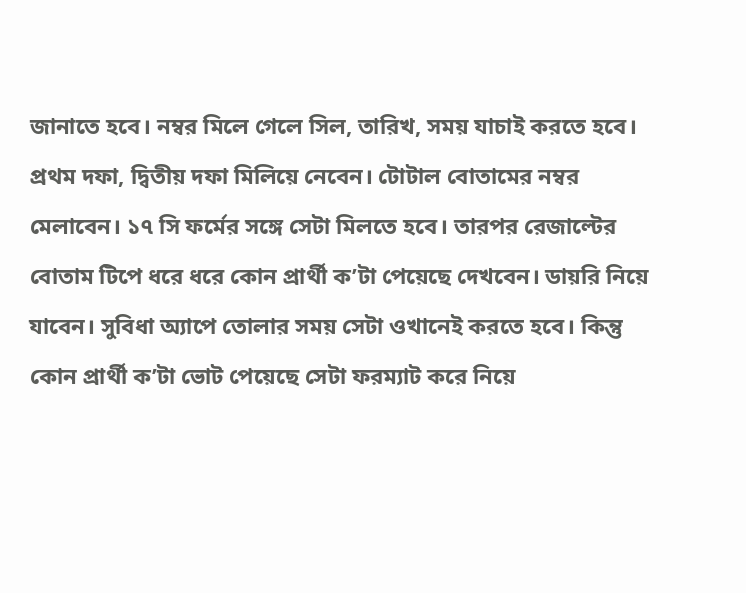জানাতে হবে। নম্বর মিলে গেলে সিল, তারিখ, সময় যাচাই করতে হবে। প্রথম দফা, দ্বিতীয় দফা মিলিয়ে নেবেন। টোটাল বোতামের নম্বর মেলাবেন। ১৭ সি ফর্মের সঙ্গে সেটা মিলতে হবে। তারপর রেজাল্টের বোতাম টিপে ধরে ধরে কোন প্রার্থী ক’টা পেয়েছে দেখবেন। ডায়রি নিয়ে যাবেন। সুবিধা অ্যাপে তোলার সময় সেটা ওখানেই করতে হবে। কিন্তু কোন প্রার্থী ক’টা ভোট পেয়েছে সেটা ফরম্যাট করে নিয়ে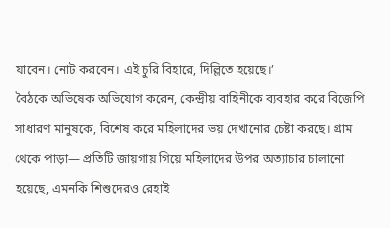যাবেন। নোট করবেন। এই চুরি বিহারে, দিল্লিতে হয়েছে।’
বৈঠকে অভিষেক অভিযোগ করেন, কেন্দ্রীয় বাহিনীকে ব্যবহার করে বিজেপি সাধারণ মানুষকে, বিশেষ করে মহিলাদের ভয় দেখানোর চেষ্টা করছে। গ্রাম থেকে পাড়া— প্রতিটি জায়গায় গিয়ে মহিলাদের উপর অত্যাচার চালানো হয়েছে, এমনকি শিশুদেরও রেহাই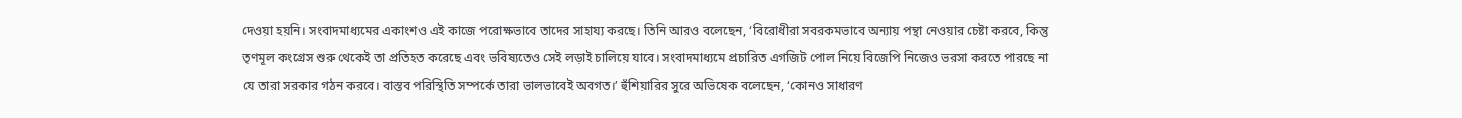দেওয়া হয়নি। সংবাদমাধ্যমের একাংশও এই কাজে পরোক্ষভাবে তাদের সাহায্য করছে। তিনি আরও বলেছেন, ‘বিরোধীরা সবরকমভাবে অন্যায় পন্থা নেওয়ার চেষ্টা করবে, কিন্তু তৃণমূল কংগ্রেস শুরু থেকেই তা প্রতিহত করেছে এবং ভবিষ্যতেও সেই লড়াই চালিয়ে যাবে। সংবাদমাধ্যমে প্রচারিত এগজিট পোল নিয়ে বিজেপি নিজেও ভরসা করতে পারছে না যে তারা সরকার গঠন করবে। বাস্তব পরিস্থিতি সম্পর্কে তারা ভালভাবেই অবগত।’ হুঁশিয়ারির সুরে অভিষেক বলেছেন, ‘কোনও সাধারণ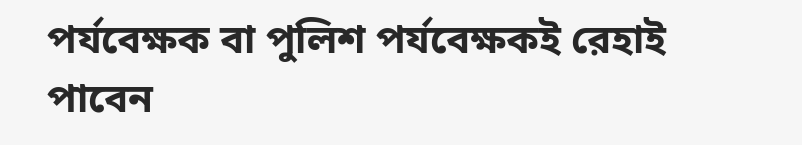পর্যবেক্ষক বা পুলিশ পর্যবেক্ষকই রেহাই পাবেন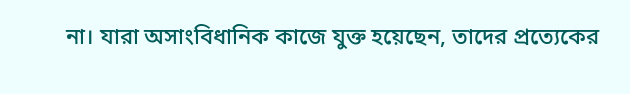না। যারা অসাংবিধানিক কাজে যুক্ত হয়েছেন, তাদের প্রত্যেকের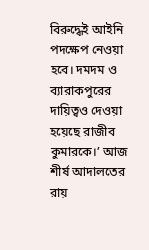বিরুদ্ধেই আইনি পদক্ষেপ নেওয়া হবে। দমদম ও ব্যারাকপুরের দায়িত্বও দেওয়া হয়েছে রাজীব কুমারকে।’ আজ শীর্ষ আদালতের রায়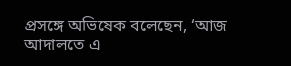প্রসঙ্গে অভিষেক বলেছেন, ‘আজ আদালতে এ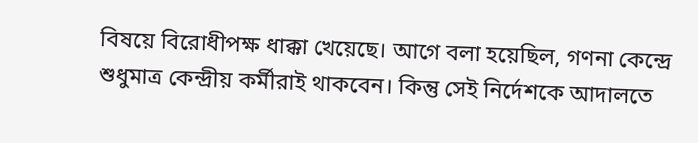বিষয়ে বিরোধীপক্ষ ধাক্কা খেয়েছে। আগে বলা হয়েছিল, গণনা কেন্দ্রে শুধুমাত্র কেন্দ্রীয় কর্মীরাই থাকবেন। কিন্তু সেই নির্দেশকে আদালতে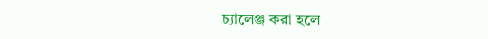চ্যালেঞ্জ করা হলে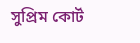সুপ্রিম কোর্ট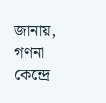জানায়, গণনা কেন্দ্রে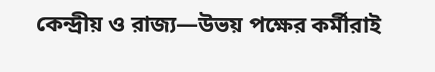কেন্দ্রীয় ও রাজ্য—উভয় পক্ষের কর্মীরাই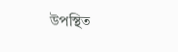উপস্থিত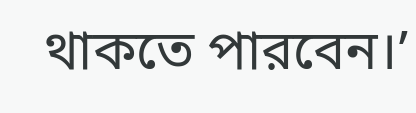থাকতে পারবেন।’